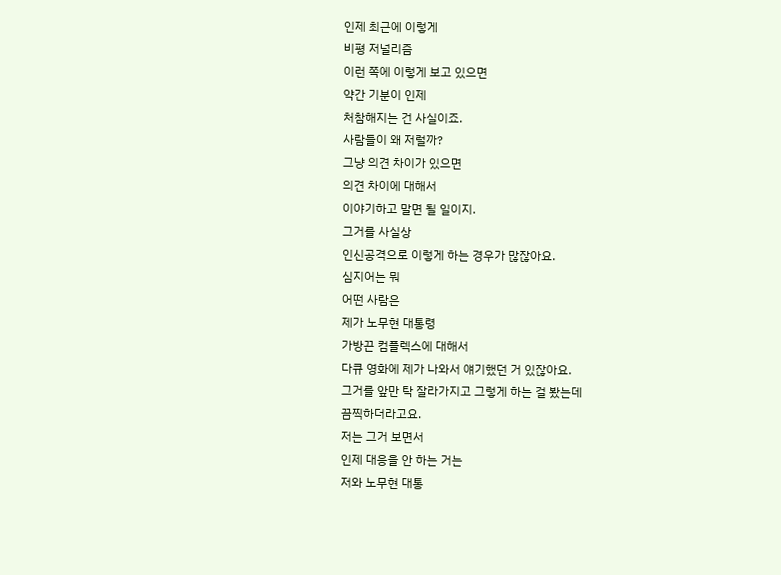인제 최근에 이렇게
비평 저널리즘
이런 쪽에 이렇게 보고 있으면
약간 기분이 인제
처참해지는 건 사실이죠.
사람들이 왜 저럴까?
그냥 의견 차이가 있으면
의견 차이에 대해서
이야기하고 말면 될 일이지.
그거를 사실상
인신공격으로 이렇게 하는 경우가 많잖아요.
심지어는 뭐
어떤 사람은
제가 노무현 대통령
가방끈 컴플렉스에 대해서
다큐 영화에 제가 나와서 얘기했던 거 있잖아요.
그거를 앞만 탁 잘라가지고 그렇게 하는 걸 봤는데
끔찍하더라고요.
저는 그거 보면서
인제 대응을 안 하는 거는
저와 노무현 대통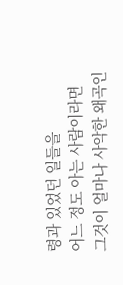령과 있었던 일들을
어느 정도 아는 사람이라면
그것이 얼마나 사악한 왜곡인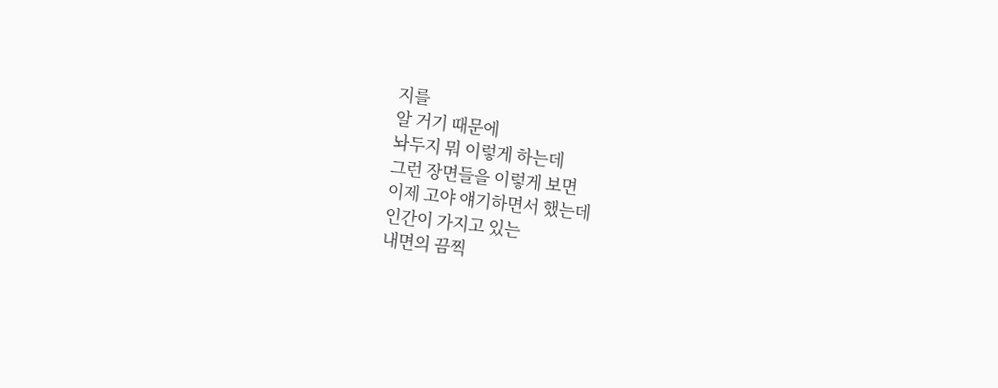지를
알 거기 때문에
놔두지 뭐 이렇게 하는데
그런 장면들을 이렇게 보면
이제 고야 얘기하면서 했는데
인간이 가지고 있는
내면의 끔찍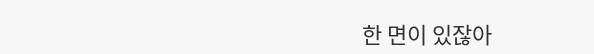한 면이 있잖아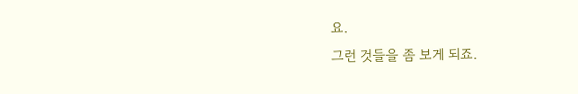요.
그런 것들을 좀 보게 되죠.